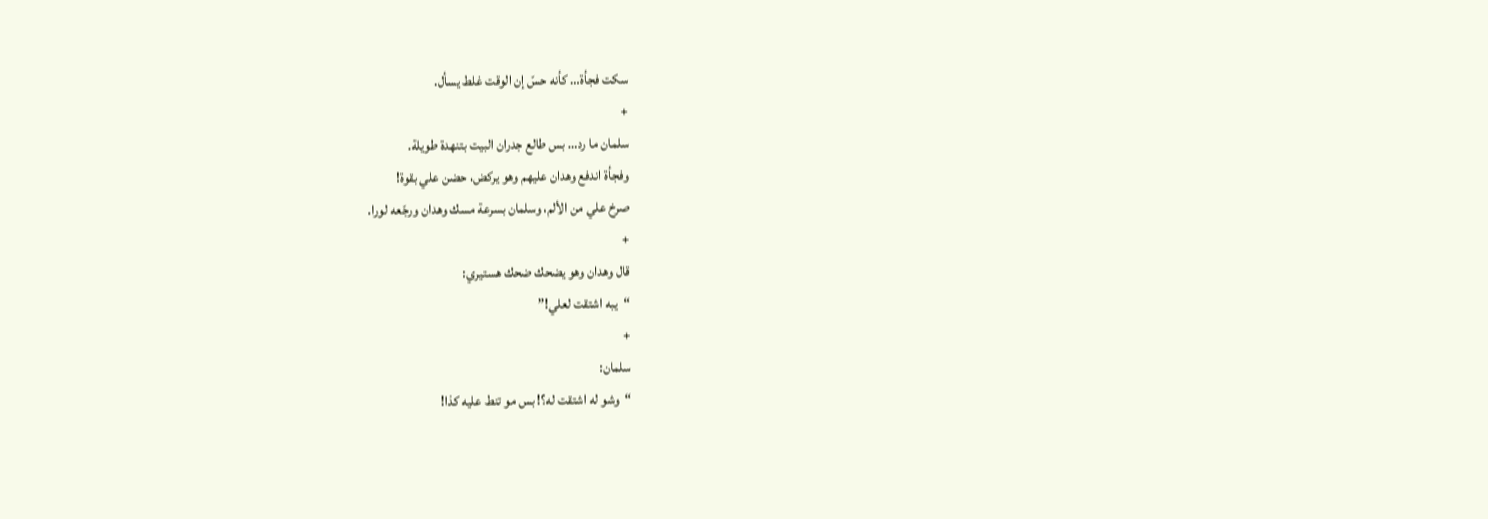سكت فجأة… كأنه حسّ إن الوقت غلط يسأل.
+
سلمان ما رد… بس طالع جدران البيت بتنهدة طويلة.
وفجأة اندفع وهدان عليهم وهو يركض، حضن علي بقوة!
صرخ علي من الألم، وسلمان بسرعة مسك وهدان ورجّعه لورا.
+
قال وهدان وهو يضحك ضحك هستيري:
“يبه اشتقت لعلي!”
+
سلمان:
“وشو له اشتقت له؟! بس مو تنط عليه كذا!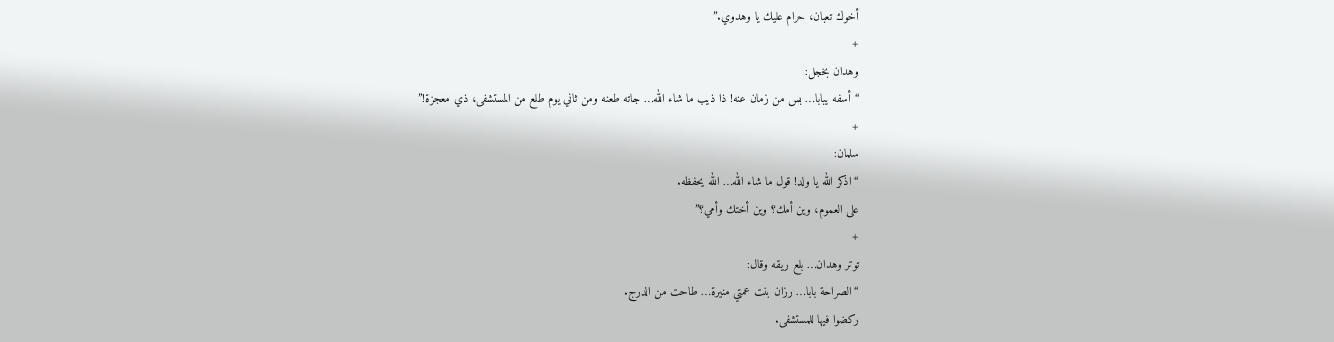أخوك تعبان، حرام عليك يا وهدوي.”
+
وهدان بخجل:
“أسفه يبابا… بس من زمان عنه! ذا ذيب ما شاء الله… جاته طعنه ومن ثاني يوم طلع من المستشفى، ذي معجزة!”
+
سلمان:
“اذكر الله يا ولد! قول ما شاء الله… الله يحفظه.
على العموم، وين أمك؟ وين أختك وأمي؟”
+
توتر وهدان… بلع ريقه وقال:
“الصراحة بابا… رزان بنت عمتي منيرة… طاحت من الدرج.
ركضوا فيها للمستشفى.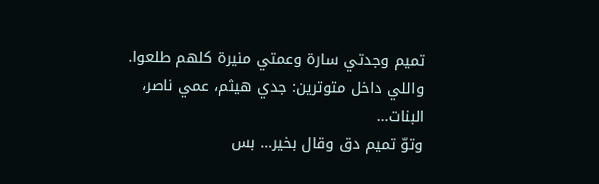تميم وجدتي سارة وعمتي منيرة كلهم طلعوا.
واللي داخل متوترين: جدي هيثم، عمي ناصر، البنات…
وتوّ تميم دق وقال بخير… بس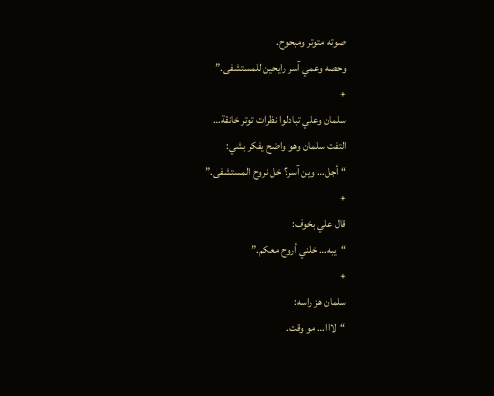صوته متوتر ومبحوح.
وحصه وعمي آسر رايحين للمستشفى.”
+
سلمان وعلي تبادلوا نظرات توتر خانقة…
التفت سلمان وهو واضح يفكر بشي:
“أجل… وين آسر؟ خل نروح المستشفى.”
+
قال علي بخوف:
“يبه… خلني أروح معكم.”
+
سلمان هز راسه:
“لااا… مو وقت.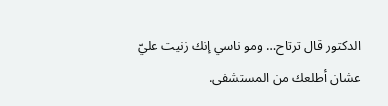الدكتور قال ترتاح… ومو ناسي إنك زنيت عليّ عشان أطلعك من المستشفى.